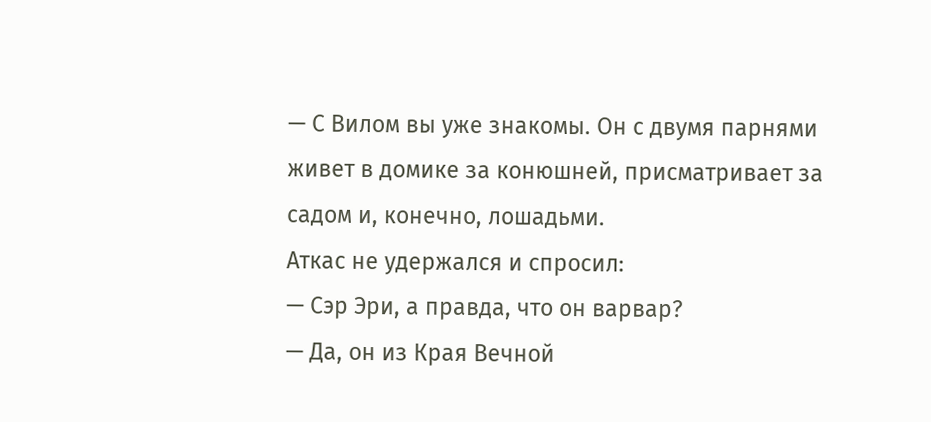— С Вилом вы уже знакомы. Он с двумя парнями живет в домике за конюшней, присматривает за садом и, конечно, лошадьми.
Аткас не удержался и спросил:
— Сэр Эри, а правда, что он варвар?
— Да, он из Края Вечной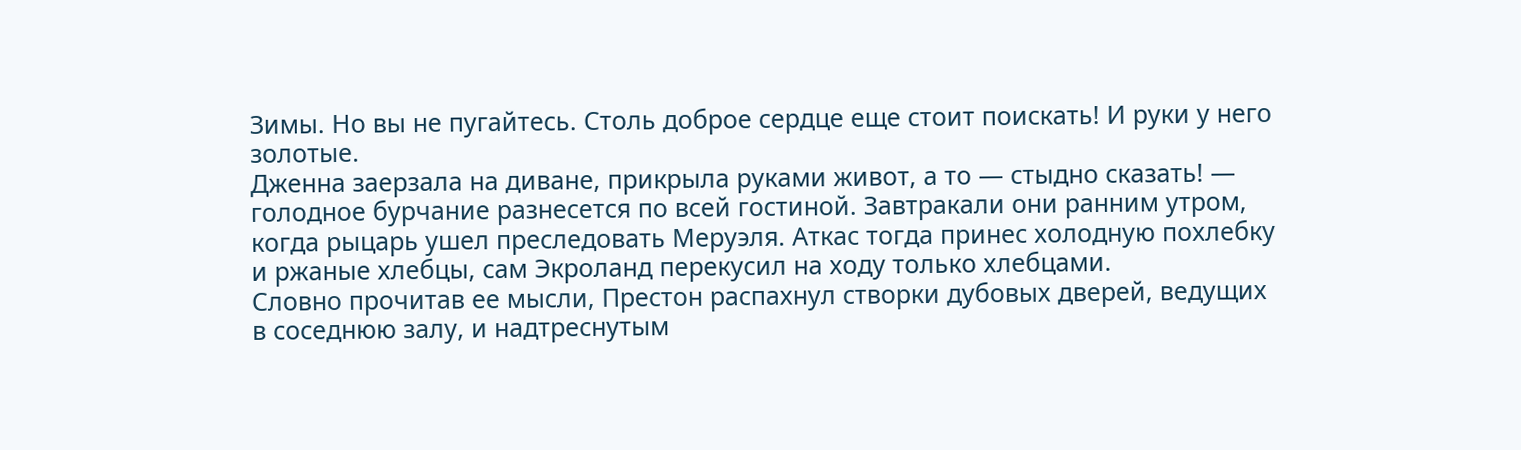Зимы. Но вы не пугайтесь. Столь доброе сердце еще стоит поискать! И руки у него золотые.
Дженна заерзала на диване, прикрыла руками живот, а то — стыдно сказать! — голодное бурчание разнесется по всей гостиной. Завтракали они ранним утром, когда рыцарь ушел преследовать Меруэля. Аткас тогда принес холодную похлебку и ржаные хлебцы, сам Экроланд перекусил на ходу только хлебцами.
Словно прочитав ее мысли, Престон распахнул створки дубовых дверей, ведущих в соседнюю залу, и надтреснутым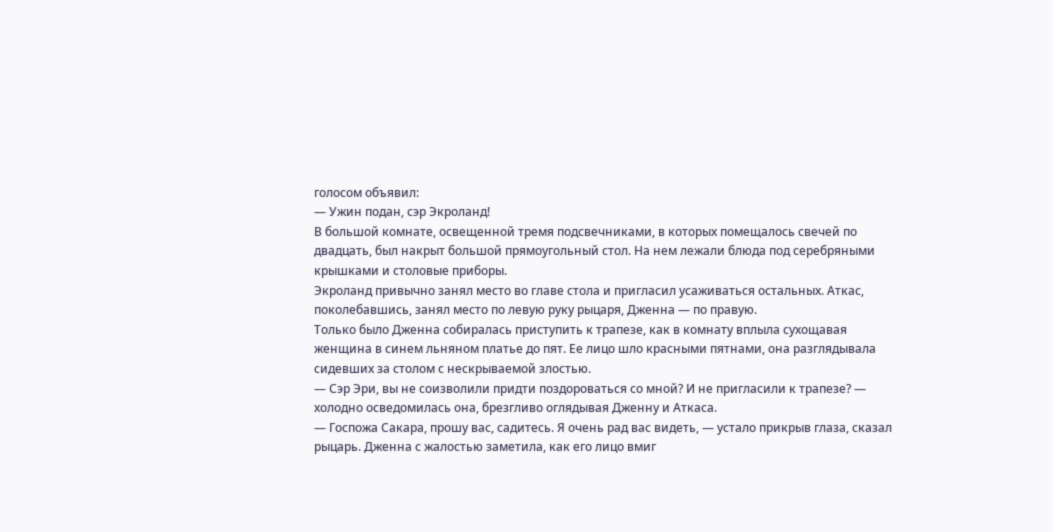голосом объявил:
— Ужин подан, сэр Экроланд!
В большой комнате, освещенной тремя подсвечниками, в которых помещалось свечей по двадцать, был накрыт большой прямоугольный стол. На нем лежали блюда под серебряными крышками и столовые приборы.
Экроланд привычно занял место во главе стола и пригласил усаживаться остальных. Аткас, поколебавшись, занял место по левую руку рыцаря, Дженна — по правую.
Только было Дженна собиралась приступить к трапезе, как в комнату вплыла сухощавая женщина в синем льняном платье до пят. Ее лицо шло красными пятнами, она разглядывала сидевших за столом с нескрываемой злостью.
— Сэр Эри, вы не соизволили придти поздороваться со мной? И не пригласили к трапезе? — холодно осведомилась она, брезгливо оглядывая Дженну и Аткаса.
— Госпожа Сакара, прошу вас, садитесь. Я очень рад вас видеть, — устало прикрыв глаза, сказал рыцарь. Дженна с жалостью заметила, как его лицо вмиг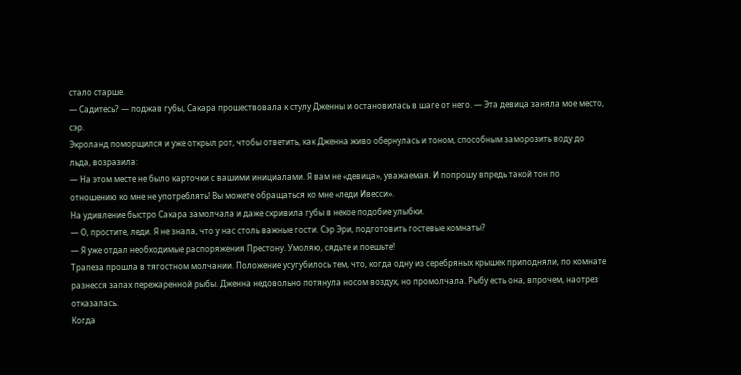стало старше.
— Садитесь? — поджав губы, Сакара прошествовала к стулу Дженны и остановилась в шаге от него. — Эта девица заняла мое место, сэр.
Экроланд поморщился и уже открыл рот, чтобы ответить, как Дженна живо обернулась и тоном, способным заморозить воду до льда, возразила:
— На этом месте не было карточки с вашими инициалами. Я вам не «девица», уважаемая. И попрошу впредь такой тон по отношению ко мне не употреблять! Вы можете обращаться ко мне «леди Ивесси».
На удивление быстро Сакара замолчала и даже скривила губы в некое подобие улыбки.
— О, простите, леди. Я не знала, что у нас столь важные гости. Сэр Эри, подготовить гостевые комнаты?
— Я уже отдал необходимые распоряжения Престону. Умоляю, сядьте и поешьте!
Трапеза прошла в тягостном молчании. Положение усугубилось тем, что, когда одну из серебряных крышек приподняли, по комнате разнесся запах пережаренной рыбы. Дженна недовольно потянула носом воздух, но промолчала. Рыбу есть она, впрочем, наотрез отказалась.
Когда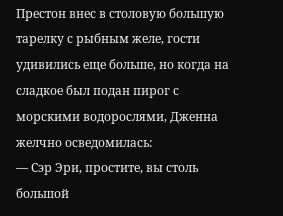Престон внес в столовую большую тарелку с рыбным желе, гости удивились еще больше, но когда на сладкое был подан пирог с морскими водорослями, Дженна желчно осведомилась:
— Сэр Эри, простите, вы столь большой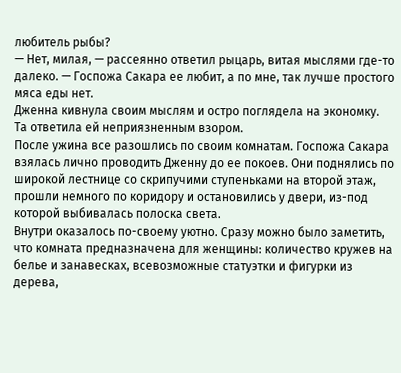любитель рыбы?
— Нет, милая, — рассеянно ответил рыцарь, витая мыслями где-то далеко. — Госпожа Сакара ее любит, а по мне, так лучше простого мяса еды нет.
Дженна кивнула своим мыслям и остро поглядела на экономку. Та ответила ей неприязненным взором.
После ужина все разошлись по своим комнатам. Госпожа Сакара взялась лично проводить Дженну до ее покоев. Они поднялись по широкой лестнице со скрипучими ступеньками на второй этаж, прошли немного по коридору и остановились у двери, из-под которой выбивалась полоска света.
Внутри оказалось по-своему уютно. Сразу можно было заметить, что комната предназначена для женщины: количество кружев на белье и занавесках, всевозможные статуэтки и фигурки из дерева,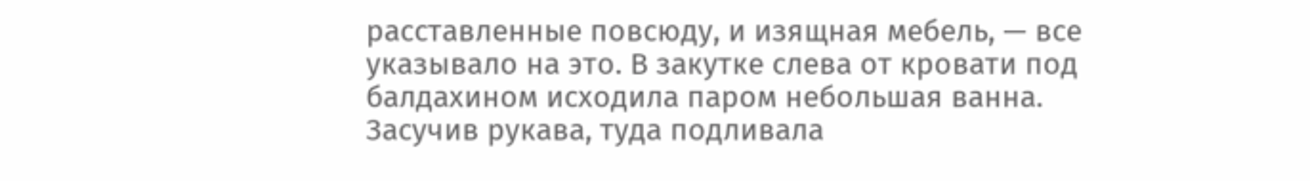расставленные повсюду, и изящная мебель, — все указывало на это. В закутке слева от кровати под балдахином исходила паром небольшая ванна.
Засучив рукава, туда подливала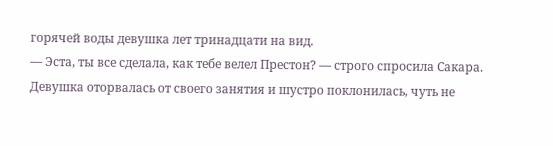горячей воды девушка лет тринадцати на вид.
— Эста, ты все сделала, как тебе велел Престон? — строго спросила Сакара.
Девушка оторвалась от своего занятия и шустро поклонилась, чуть не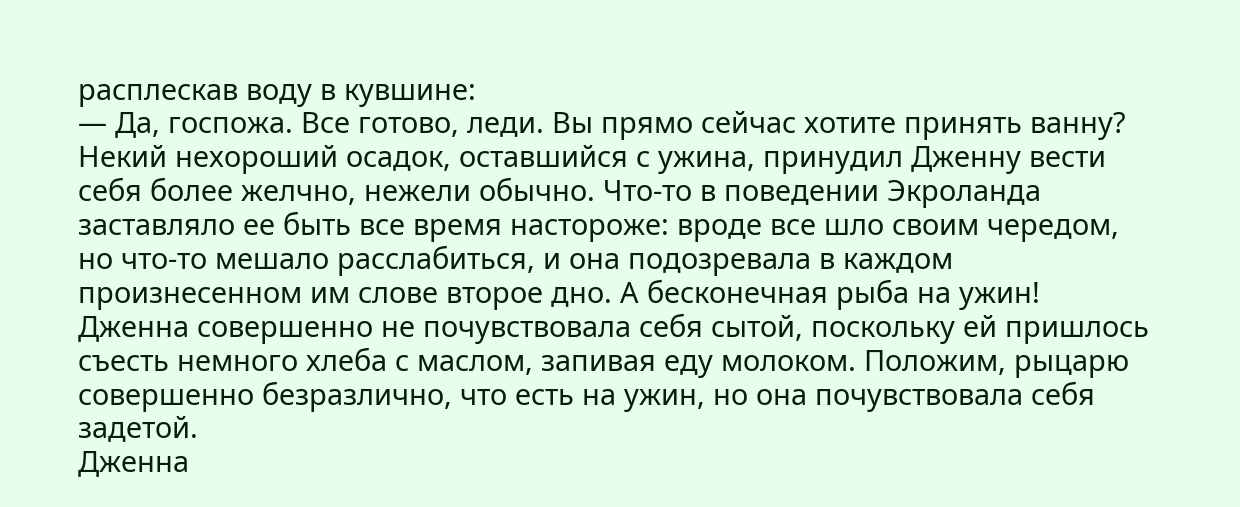расплескав воду в кувшине:
— Да, госпожа. Все готово, леди. Вы прямо сейчас хотите принять ванну?
Некий нехороший осадок, оставшийся с ужина, принудил Дженну вести себя более желчно, нежели обычно. Что-то в поведении Экроланда заставляло ее быть все время настороже: вроде все шло своим чередом, но что-то мешало расслабиться, и она подозревала в каждом произнесенном им слове второе дно. А бесконечная рыба на ужин! Дженна совершенно не почувствовала себя сытой, поскольку ей пришлось съесть немного хлеба с маслом, запивая еду молоком. Положим, рыцарю совершенно безразлично, что есть на ужин, но она почувствовала себя задетой.
Дженна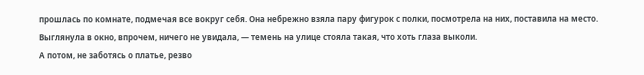прошлась по комнате, подмечая все вокруг себя. Она небрежно взяла пару фигурок с полки, посмотрела на них, поставила на место. Выглянула в окно, впрочем, ничего не увидала, — темень на улице стояла такая, что хоть глаза выколи.
А потом, не заботясь о платье, резво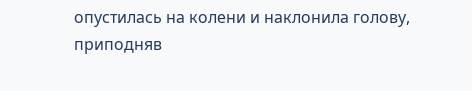опустилась на колени и наклонила голову, приподняв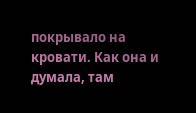покрывало на кровати. Как она и думала, там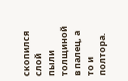скопился слой пыли толщиной в палец, а то и полтора.